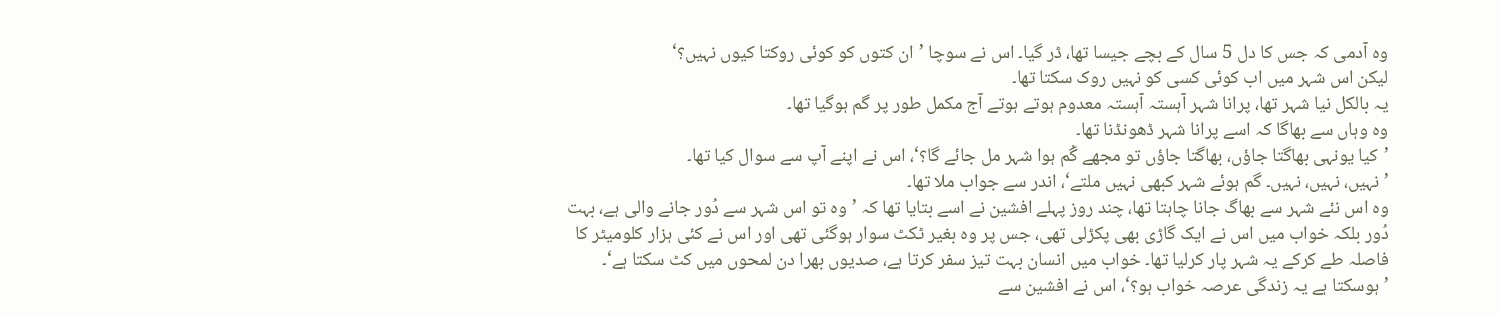وہ آدمی کہ جس کا دل 5 سال کے بچے جیسا تھا، ڈر گیا۔ اس نے سوچا ’ان کتوں کو کوئی روکتا کیوں نہیں؟‘
لیکن اس شہر میں اب کوئی کسی کو نہیں روک سکتا تھا۔
یہ بالکل نیا شہر تھا، پرانا شہر آہستہ آہستہ معدوم ہوتے ہوتے آج مکمل طور پر گم ہوگیا تھا۔
وہ وہاں سے بھاگا کہ اسے پرانا شہر ڈھونڈنا تھا۔
’کیا یونہی بھاگتا جاؤں، بھاگتا جاؤں تو مجھے گُم ہوا شہر مل جائے گا؟‘، اس نے اپنے آپ سے سوال کیا تھا۔
’نہیں، نہیں، نہیں۔ گم ہوئے شہر کبھی نہیں ملتے‘، اندر سے جواب ملا تھا۔
وہ اس نئے شہر سے بھاگ جانا چاہتا تھا، چند روز پہلے افشین نے اسے بتایا تھا کہ ’وہ تو اس شہر سے دُور جانے والی ہے، بہت دُور بلکہ خواب میں اس نے ایک گاڑی بھی پکڑلی تھی، جس پر وہ بغیر ٹکٹ سوار ہوگئی تھی اور اس نے کئی ہزار کلومیٹر کا فاصلہ طے کرکے یہ شہر پار کرلیا تھا۔ خواب میں انسان بہت تیز سفر کرتا ہے، صدیوں بھرا دن لمحوں میں کٹ سکتا ہے‘۔
’ہوسکتا ہے یہ زندگی عرصہ خواب ہو؟‘، اس نے افشین سے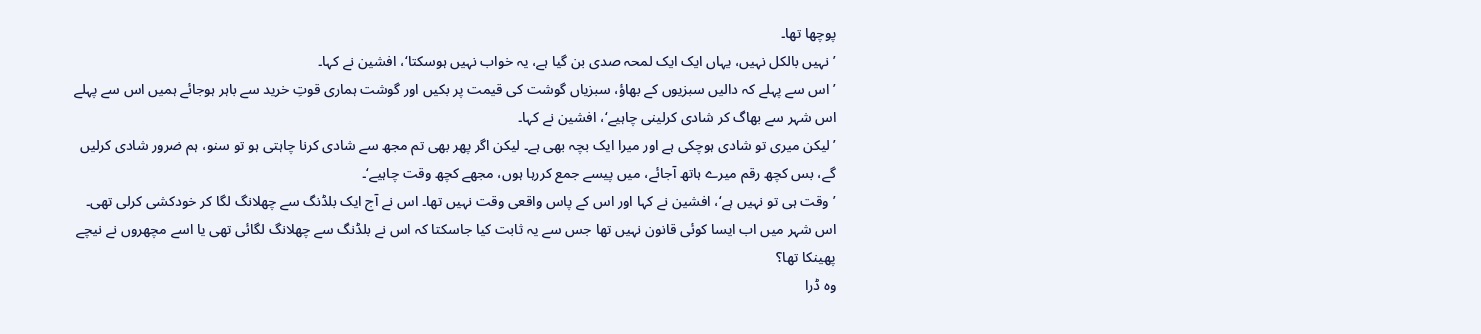پوچھا تھا۔
’نہیں بالکل نہیں، یہاں ایک ایک لمحہ صدی بن گیا ہے، یہ خواب نہیں ہوسکتا‘، افشین نے کہا۔
’اس سے پہلے کہ دالیں سبزیوں کے بھاؤ، سبزیاں گوشت کی قیمت پر بکیں اور گوشت ہماری قوتِ خرید سے باہر ہوجائے ہمیں اس سے پہلے اس شہر سے بھاگ کر شادی کرلینی چاہیے‘، افشین نے کہا۔
’لیکن میری تو شادی ہوچکی ہے اور میرا ایک بچہ بھی ہے۔ لیکن اگر پھر بھی تم مجھ سے شادی کرنا چاہتی ہو تو سنو، ہم ضرور شادی کرلیں گے، بس کچھ رقم میرے ہاتھ آجائے، میں پیسے جمع کررہا ہوں، مجھے کچھ وقت چاہیے‘۔
’وقت ہی تو نہیں ہے‘، افشین نے کہا اور اس کے پاس واقعی وقت نہیں تھا۔ اس نے آج ایک بلڈنگ سے چھلانگ لگا کر خودکشی کرلی تھی۔ اس شہر میں اب ایسا کوئی قانون نہیں تھا جس سے یہ ثابت کیا جاسکتا کہ اس نے بلڈنگ سے چھلانگ لگائی تھی یا اسے مچھروں نے نیچے پھینکا تھا؟
وہ ڈرا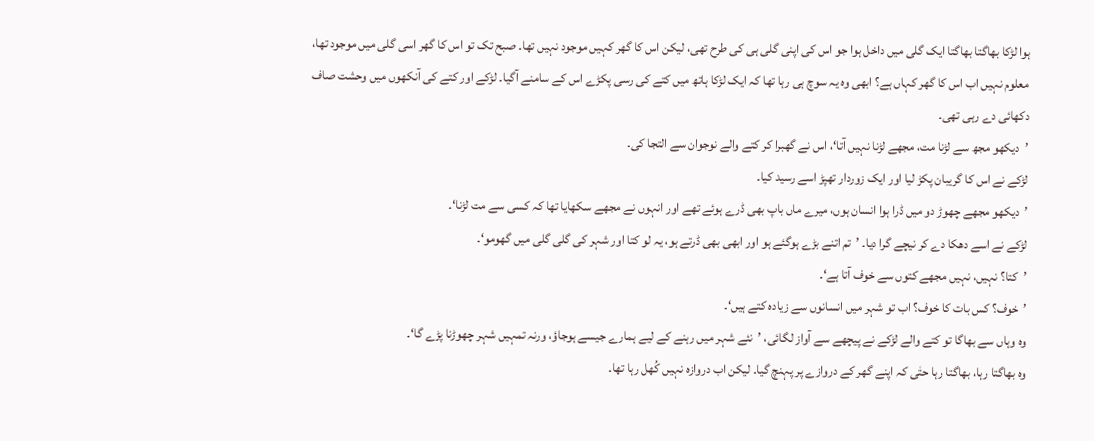ہوا لڑکا بھاگتا بھاگتا ایک گلی میں داخل ہوا جو اس کی اپنی گلی ہی کی طرح تھی، لیکن اس کا گھر کہیں موجود نہیں تھا۔ صبح تک تو اس کا گھر اسی گلی میں موجود تھا، معلوم نہیں اب اس کا گھر کہاں ہے؟ ابھی وہ یہ سوچ ہی رہا تھا کہ ایک لڑکا ہاتھ میں کتے کی رسی پکڑے اس کے سامنے آگیا۔ لڑکے اور کتے کی آنکھوں میں وحشت صاف دکھائی دے رہی تھی۔
’دیکھو مجھ سے لڑنا مت، مجھے لڑنا نہیں آتا‘، اس نے گھبرا کر کتے والے نوجوان سے التجا کی۔
لڑکے نے اس کا گریبان پکڑ لیا اور ایک زوردار تھپڑ اسے رسید کیا۔
’دیکھو مجھے چھوڑ دو میں ڈرا ہوا انسان ہوں، میرے ماں باپ بھی ڈرے ہوئے تھے اور انہوں نے مجھے سکھایا تھا کہ کسی سے مت لڑنا‘۔
لڑکے نے اسے دھکا دے کر نیچے گرا دیا۔ ’تم اتنے بڑے ہوگئے ہو اور ابھی بھی ڈرتے ہو، یہ لو کتا اور شہر کی گلی گلی میں گھومو‘۔
’کتا؟ نہیں، نہیں مجھے کتوں سے خوف آتا ہے‘۔
’خوف؟ کس بات کا خوف؟ اب تو شہر میں انسانوں سے زیادہ کتے ہیں‘۔
وہ وہاں سے بھاگا تو کتے والے لڑکے نے پیچھے سے آواز لگائی، ’نئے شہر میں رہنے کے لیے ہمارے جیسے ہوجاؤ، ورنہ تمہیں شہر چھوڑنا پڑے گا‘۔
وہ بھاگتا رہا، بھاگتا رہا حتٰی کہ اپنے گھر کے دروازے پر پہنچ گیا۔ لیکن اب دروازہ نہیں کُھل رہا تھا۔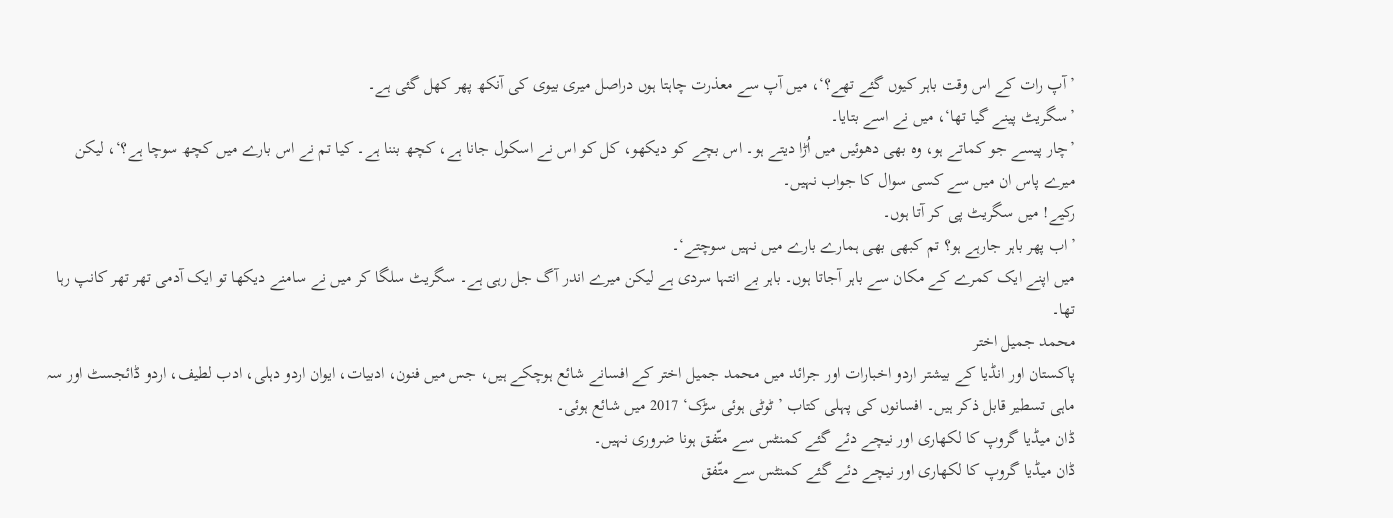’آپ رات کے اس وقت باہر کیوں گئے تھے؟‘، میں آپ سے معذرت چاہتا ہوں دراصل میری بیوی کی آنکھ پھر کھل گئی ہے۔
’سگریٹ پینے گیا تھا‘، میں نے اسے بتایا۔
’چار پیسے جو کماتے ہو، وہ بھی دھوئیں میں اُڑا دیتے ہو۔ اس بچے کو دیکھو، کل کو اس نے اسکول جانا ہے، کچھ بننا ہے۔ کیا تم نے اس بارے میں کچھ سوچا ہے؟‘، لیکن میرے پاس ان میں سے کسی سوال کا جواب نہیں۔
رکیے! میں سگریٹ پی کر آتا ہوں۔
’اب پھر باہر جارہے ہو؟ تم کبھی بھی ہمارے بارے میں نہیں سوچتے‘۔
میں اپنے ایک کمرے کے مکان سے باہر آجاتا ہوں۔ باہر بے انتہا سردی ہے لیکن میرے اندر آگ جل رہی ہے۔ سگریٹ سلگا کر میں نے سامنے دیکھا تو ایک آدمی تھر تھر کانپ رہا تھا۔
محمد جمیل اختر
پاکستان اور انڈیا کے بیشتر اردو اخبارات اور جرائد میں محمد جمیل اختر کے افسانے شائع ہوچکے ہیں، جس میں فنون، ادبیات، ایوان اردو دہلی، ادب لطیف، اردو ڈائجسٹ اور سہ ماہی تسطیر قابل ذکر ہیں۔ افسانوں کی پہلی کتاب ’ٹوٹی ہوئی سڑک‘ 2017 میں شائع ہوئی۔
ڈان میڈیا گروپ کا لکھاری اور نیچے دئے گئے کمنٹس سے متّفق ہونا ضروری نہیں۔
ڈان میڈیا گروپ کا لکھاری اور نیچے دئے گئے کمنٹس سے متّفق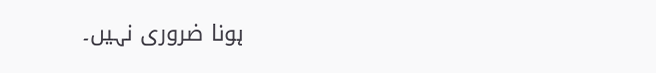ہونا ضروری نہیں۔